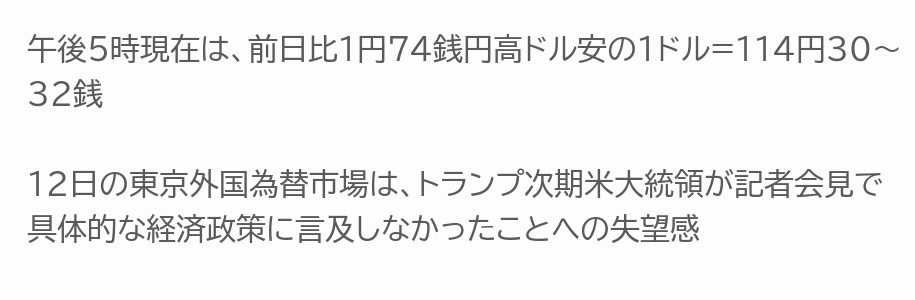午後5時現在は、前日比1円74銭円高ドル安の1ドル=114円30〜32銭

12日の東京外国為替市場は、トランプ次期米大統領が記者会見で具体的な経済政策に言及しなかったことへの失望感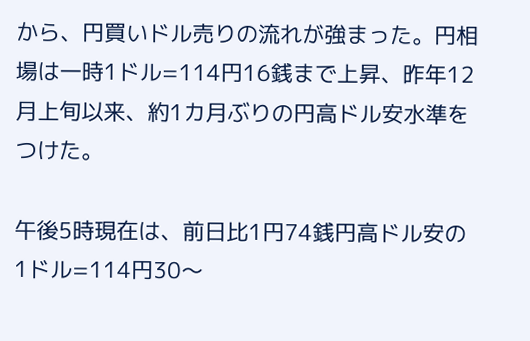から、円買いドル売りの流れが強まった。円相場は一時1ドル=114円16銭まで上昇、昨年12月上旬以来、約1カ月ぶりの円高ドル安水準をつけた。

午後5時現在は、前日比1円74銭円高ドル安の1ドル=114円30〜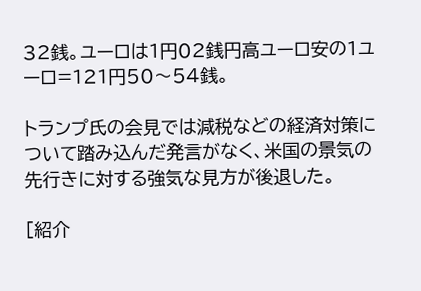32銭。ユーロは1円02銭円高ユーロ安の1ユーロ=121円50〜54銭。

トランプ氏の会見では減税などの経済対策について踏み込んだ発言がなく、米国の景気の先行きに対する強気な見方が後退した。

[紹介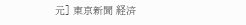元] 東京新聞 経済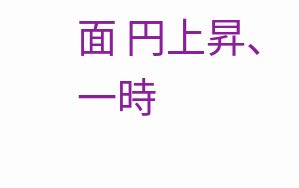面 円上昇、一時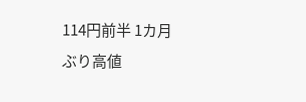114円前半 1カ月ぶり高値